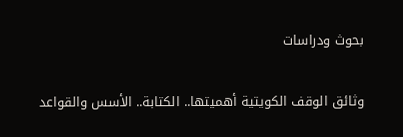بحوث ودراسات

وثائق الوقف الكويتية أهميتها.. الكتابة.. الأسس والقواعد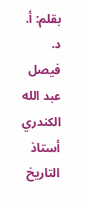بقلم: أ. د. فيصل عبد الله الكندري أستاذ التاريخ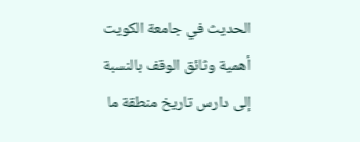الحديث في جامعة الكويت
أهمية وثائق الوقف بالنسبة إلى دارس تاريخ منطقة ما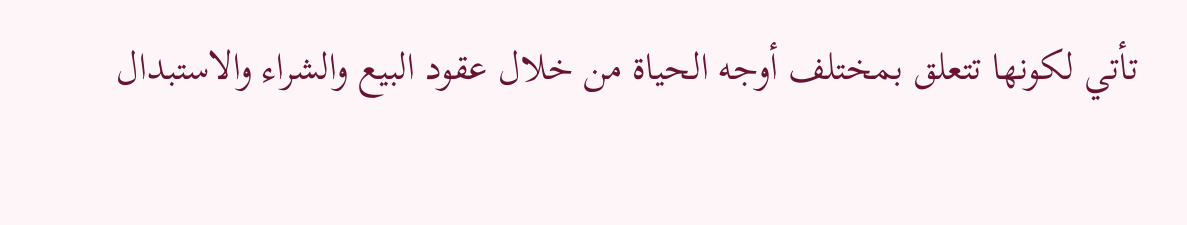تأتي لكونها تتعلق بمختلف أوجه الحياة من خلال عقود البيع والشراء والاستبدال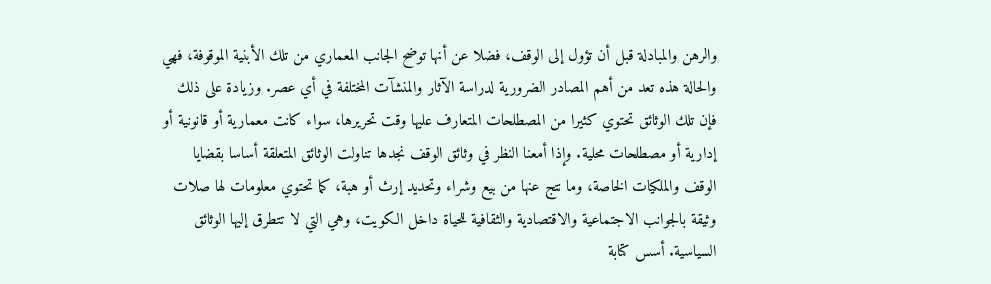والرهن والمبادلة قبل أن تؤول إلى الوقف، فضلا عن أنها توضح الجانب المعماري من تلك الأبنية الموقوفة، فهي والحالة هذه تعد من أهم المصادر الضرورية لدراسة الآثار والمنشآت المختلفة في أي عصر. وزيادة على ذلك فإن تلك الوثائق تحتوي كثيرا من المصطلحات المتعارف عليها وقت تحريرها، سواء كانت معمارية أو قانونية أو إدارية أو مصطلحات محلية. وإذا أمعنا النظر في وثائق الوقف نجدها تناولت الوثائق المتعلقة أساسا بقضايا الوقف والملكيات الخاصة، وما نتج عنها من بيع وشراء وتحديد إرث أو هبة، كما تحتوي معلومات لها صلات وثيقة بالجوانب الاجتماعية والاقتصادية والثقافية للحياة داخل الكويت، وهي التي لا تتطرق إليها الوثائق السياسية. أسس كتابة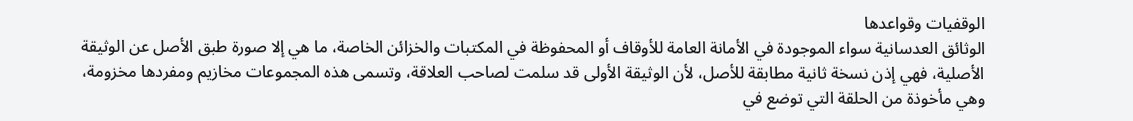الوقفيات وقواعدها
الوثائق العدسانية سواء الموجودة في الأمانة العامة للأوقاف أو المحفوظة في المكتبات والخزائن الخاصة، ما هي إلا صورة طبق الأصل عن الوثيقة الأصلية، فهي إذن نسخة ثانية مطابقة للأصل، لأن الوثيقة الأولى قد سلمت لصاحب العلاقة، وتسمى هذه المجموعات مخازيم ومفردها مخزومة، وهي مأخوذة من الحلقة التي توضع في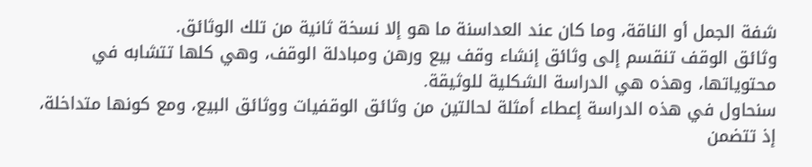شفة الجمل أو الناقة، وما كان عند العداسنة ما هو إلا نسخة ثانية من تلك الوثائق.
وثائق الوقف تنقسم إلى وثائق إنشاء وقف بيع ورهن ومبادلة الوقف، وهي كلها تتشابه في محتوياتها، وهذه هي الدراسة الشكلية للوثيقة.
سنحاول في هذه الدراسة إعطاء أمثلة لحالتين من وثائق الوقفيات ووثائق البيع، ومع كونها متداخلة، إذ تتضمن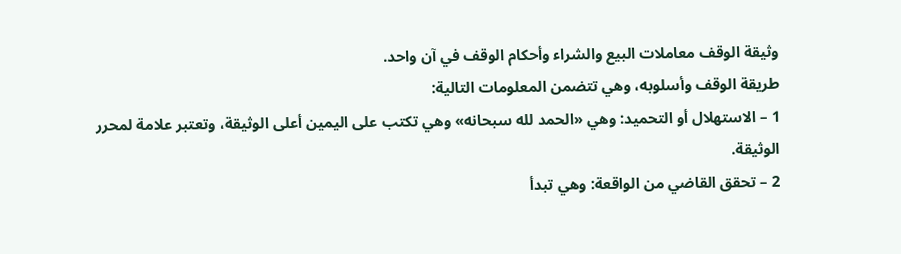وثيقة الوقف معاملات البيع والشراء وأحكام الوقف في آن واحد.
طريقة الوقف وأسلوبه، وهي تتضمن المعلومات التالية:
1 – الاستهلال أو التحميد: وهي «الحمد لله سبحانه» وهي تكتب على اليمين أعلى الوثيقة، وتعتبر علامة لمحرر الوثيقة.
2 – تحقق القاضي من الواقعة: وهي تبدأ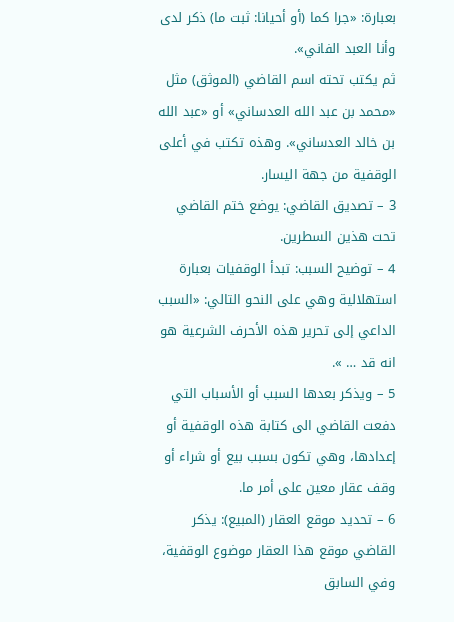بعبارة: «جرا كما (أو أحيانا: ثبت ما) ذكر لدى وأنا العبد الفاني».
ثم يكتب تحته اسم القاضي (الموثق) مثل «محمد بن عبد الله العدساني» أو «عبد الله بن خالد العدساني». وهذه تكتب في أعلى الوقفية من جهة اليسار.
3 – تصديق القاضي: يوضع ختم القاضي تحت هذين السطرين.
4 – توضيح السبب: تبدأ الوقفيات بعبارة استهلالية وهي على النحو التالي: «السبب الداعي إلى تحرير هذه الأحرف الشرعية هو انه قد … ».
5 – ويذكر بعدها السبب أو الأسباب التي دفعت القاضي الى كتابة هذه الوقفية أو إعدادها، وهي تكون بسبب بيع أو شراء أو وقف عقار معين على أمر ما.
6 – تحديد موقع العقار (المبيع): يذكر القاضي موقع هذا العقار موضوع الوقفية، وفي السابق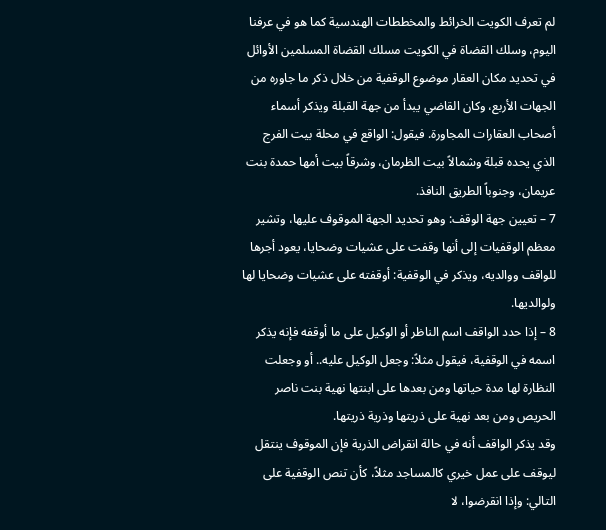لم تعرف الكويت الخرائط والمخططات الهندسية كما هو في عرفنا اليوم، وسلك القضاة في الكويت مسلك القضاة المسلمين الأوائل في تحديد مكان العقار موضوع الوقفية من خلال ذكر ما جاوره من الجهات الأربع، وكان القاضي يبدأ من جهة القبلة ويذكر أسماء أصحاب العقارات المجاورة. فيقول: الواقع في محلة بيت الفرج الذي يحده قبلة وشمالاً بيت الظرمان، وشرقاً بيت أمها حمدة بنت عريمان، وجنوباً الطريق النافذ.
7 – تعيين جهة الوقف: وهو تحديد الجهة الموقوف عليها، وتشير معظم الوقفيات إلى أنها وقفت على عشيات وضحايا، يعود أجرها للواقف ووالديه، ويذكر في الوقفية: أوقفته على عشيات وضحايا لها ولوالديها.
8 – إذا حدد الواقف اسم الناظر أو الوكيل على ما أوقفه فإنه يذكر اسمه في الوقفية، فيقول مثلاً: وجعل الوكيل عليه.. أو وجعلت النظارة لها مدة حياتها ومن بعدها على ابنتها نهية بنت ناصر الحريص ومن بعد نهية على ذريتها وذرية ذريتها.
وقد يذكر الواقف أنه في حالة انقراض الذرية فإن الموقوف ينتقل ليوقف على عمل خيري كالمساجد مثلاً، كأن تنص الوقفية على التالي: وإذا انقرضوا، لا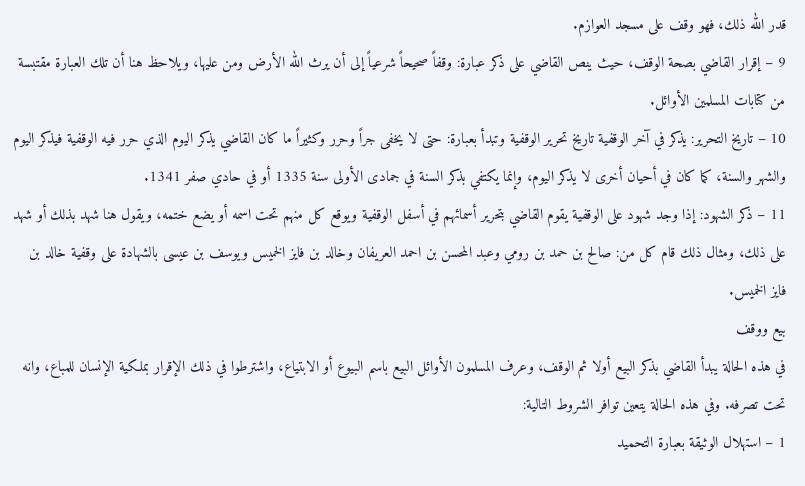قدر الله ذلك، فهو وقف على مسجد العوازم.
9 – إقرار القاضي بصحة الوقف، حيث ينص القاضي على ذكر عبارة: وقفاً صحيحاً شرعياً إلى أن يرث الله الأرض ومن عليها، ويلاحظ هنا أن تلك العبارة مقتبسة من كتابات المسلمين الأوائل.
10 – تاريخ التحرير: يذكر في آخر الوقفية تاريخ تحرير الوقفية وتبدأ بعبارة: حتى لا يخفى جراً وحرر وكثيراً ما كان القاضي يذكر اليوم الذي حرر فيه الوقفية فيذكر اليوم والشهر والسنة، كما كان في أحيان أخرى لا يذكر اليوم، وإنما يكتفي بذكر السنة في جمادى الأولى سنة 1335 أو في حادي صفر 1341.
11 – ذكر الشهود: إذا وجد شهود على الوقفية يقوم القاضي بتحرير أسمائهم في أسفل الوقفية ويوقع كل منهم تحت اسمه أو يضع ختمه، ويقول هنا شهد بذلك أو شهد على ذلك، ومثال ذلك قام كل من: صالح بن حمد بن رومي وعبد المحسن بن احمد العريفان وخالد بن فايز الخميس ويوسف بن عيسى بالشهادة على وقفية خالد بن فايز الخميس.
بيع ووقف
في هذه الحالة يبدأ القاضي بذكر البيع أولا ثم الوقف، وعرف المسلمون الأوائل البيع باسم البيوع أو الابتياع، واشترطوا في ذلك الإقرار بملكية الإنسان للمباع، وانه تحت تصرفه. وفي هذه الحالة يتعين توافر الشروط التالية:
1 – استهلال الوثيقة بعبارة التحميد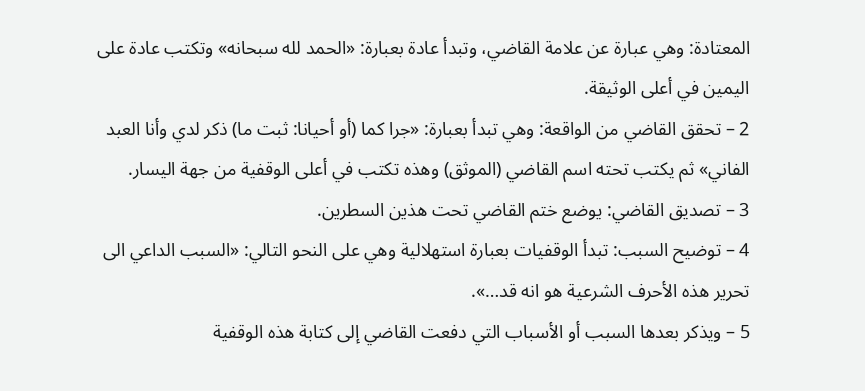المعتادة: وهي عبارة عن علامة القاضي، وتبدأ عادة بعبارة: «الحمد لله سبحانه» وتكتب عادة على اليمين في أعلى الوثيقة.
2 – تحقق القاضي من الواقعة: وهي تبدأ بعبارة: «جرا كما (أو أحيانا: ثبت ما) ذكر لدي وأنا العبد الفاني» ثم يكتب تحته اسم القاضي (الموثق) وهذه تكتب في أعلى الوقفية من جهة اليسار.
3 – تصديق القاضي: يوضع ختم القاضي تحت هذين السطرين.
4 – توضيح السبب: تبدأ الوقفيات بعبارة استهلالية وهي على النحو التالي: «السبب الداعي الى تحرير هذه الأحرف الشرعية هو انه قد…».
5 – ويذكر بعدها السبب أو الأسباب التي دفعت القاضي إلى كتابة هذه الوقفية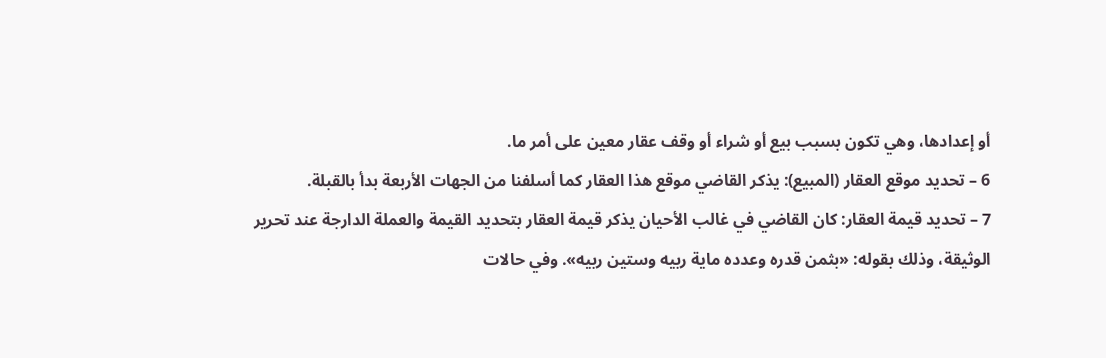أو إعدادها، وهي تكون بسبب بيع أو شراء أو وقف عقار معين على أمر ما.
6 – تحديد موقع العقار (المبيع): يذكر القاضي موقع هذا العقار كما أسلفنا من الجهات الأربعة بدأ بالقبلة.
7 – تحديد قيمة العقار: كان القاضي في غالب الأحيان يذكر قيمة العقار بتحديد القيمة والعملة الدارجة عند تحرير الوثيقة، وذلك بقوله: «بثمن قدره وعدده ماية ربيه وستين ربيه». وفي حالات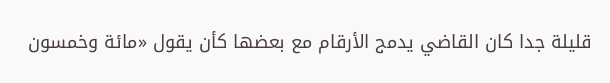قليلة جدا كان القاضي يدمج الأرقام مع بعضها كأن يقول «مائة وخمسون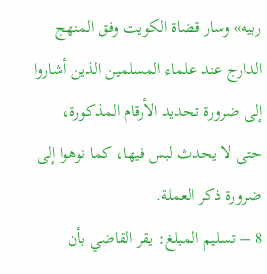ربيه» وسار قضاة الكويت وفق المنهج الدارج عند علماء المسلمين الذين أشاروا إلى ضرورة تحديد الأرقام المذكورة، حتى لا يحدث لبس فيها، كما نوهوا إلى ضرورة ذكر العملة.
8 – تسليم المبلغ: يقر القاضي بأن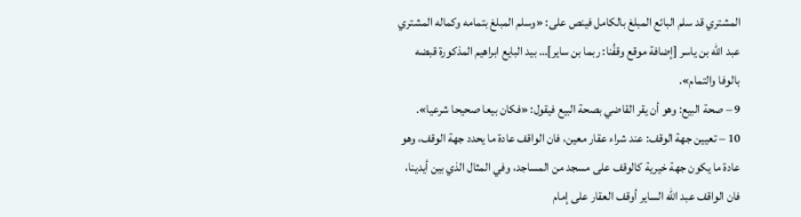المشتري قد سلم البائع المبلغ بالكامل فينص على: «وسلم المبلغ بتمامه وكماله المشتري عبد الله بن ياسر [إضافة موقع وقفُنا: ربما بن ساير]… بيد البايع ابراهيم المذكورة قبضه بالوفا والتمام».
9 – صحة البيع: وهو أن يقر القاضي بصحة البيع فيقول: «فكان بيعا صحيحا شرعيا».
10 – تعيين جهة الوقف: عند شراء عقار معين، فان الواقف عادة ما يحدد جهة الوقف، وهو عادة ما يكون جهة خيرية كالوقف على مسجد من المساجد، وفي المثال الذي بين أيدينا، فان الواقف عبد الله الساير أوقف العقار على إمام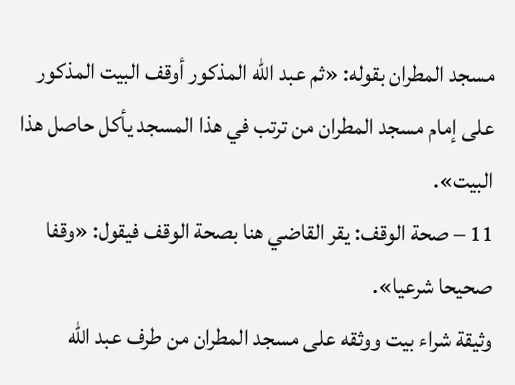مسجد المطران بقوله: «ثم عبد الله المذكور أوقف البيت المذكور على إمام مسجد المطران من ترتب في هذا المسجد يأكل حاصل هذا البيت».
11 – صحة الوقف: يقر القاضي هنا بصحة الوقف فيقول: «وقفا صحيحا شرعيا».
وثيقة شراء بيت ووثقه على مسجد المطران من طرف عبد الله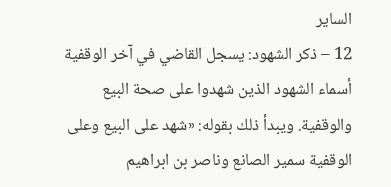الساير
12 – ذكر الشهود: يسجل القاضي في آخر الوقفية أسماء الشهود الذين شهدوا على صحة البيع والوقفية. ويبدأ ذلك بقوله: «شهد على البيع وعلى الوقفية سمير الصانع وناصر بن ابراهيم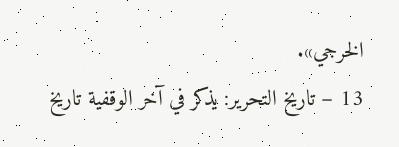الخرجي».
13 – تاريخ التحرير: يذكر في آخر الوقفية تاريخ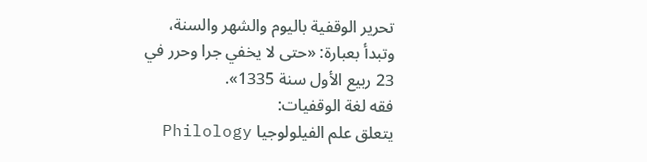تحرير الوقفية باليوم والشهر والسنة، وتبدأ بعبارة: «حتى لا يخفي جرا وحرر في 23 ربيع الأول سنة 1335».
فقه لغة الوقفيات:
يتعلق علم الفيلولوجيا Philology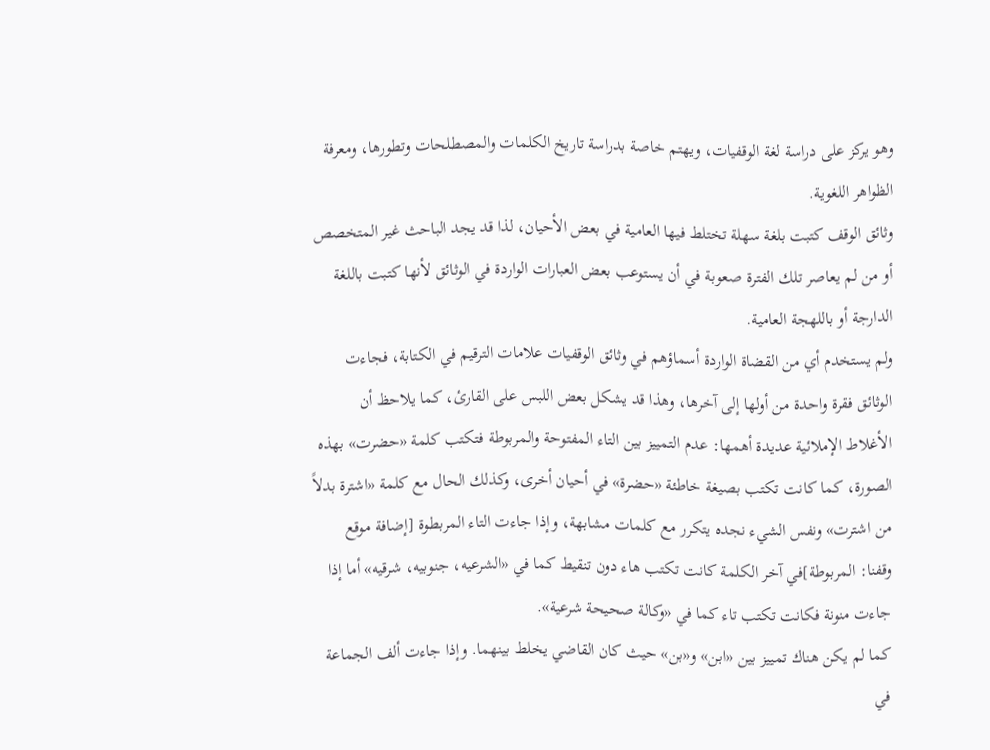وهو يركز على دراسة لغة الوقفيات، ويهتم خاصة بدراسة تاريخ الكلمات والمصطلحات وتطورها، ومعرفة الظواهر اللغوية.
وثائق الوقف كتبت بلغة سهلة تختلط فيها العامية في بعض الأحيان، لذا قد يجد الباحث غير المتخصص أو من لم يعاصر تلك الفترة صعوبة في أن يستوعب بعض العبارات الواردة في الوثائق لأنها كتبت باللغة الدارجة أو باللهجة العامية.
ولم يستخدم أي من القضاة الواردة أسماؤهم في وثائق الوقفيات علامات الترقيم في الكتابة، فجاءت الوثائق فقرة واحدة من أولها إلى آخرها، وهذا قد يشكل بعض اللبس على القارئ، كما يلاحظ أن الأغلاط الإملائية عديدة أهمها: عدم التمييز بين التاء المفتوحة والمربوطة فتكتب كلمة «حضرت» بهذه الصورة، كما كانت تكتب بصيغة خاطئة «حضرة» في أحيان أخرى، وكذلك الحال مع كلمة «اشترة بدلاً من اشترت» ونفس الشيء نجده يتكرر مع كلمات مشابهة، وإذا جاءت التاء المربطوة [إضافة موقع وقفنا: المربوطة]في آخر الكلمة كانت تكتب هاء دون تنقيط كما في «الشرعيه، جنوبيه، شرقيه» أما إذا جاءت منونة فكانت تكتب تاء كما في «وكالة صحيحة شرعية».
كما لم يكن هناك تمييز بين «ابن» و«بن» حيث كان القاضي يخلط بينهما. وإذا جاءت ألف الجماعة في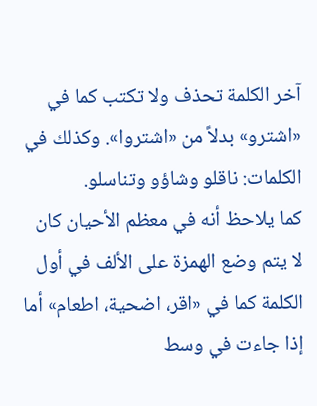آخر الكلمة تحذف ولا تكتب كما في «اشترو» بدلاً من «اشتروا». وكذلك في الكلمات: ناقلو وشاؤو وتناسلو.
كما يلاحظ أنه في معظم الأحيان كان لا يتم وضع الهمزة على الألف في أول الكلمة كما في «اقر، اضحية، اطعام» أما إذا جاءت في وسط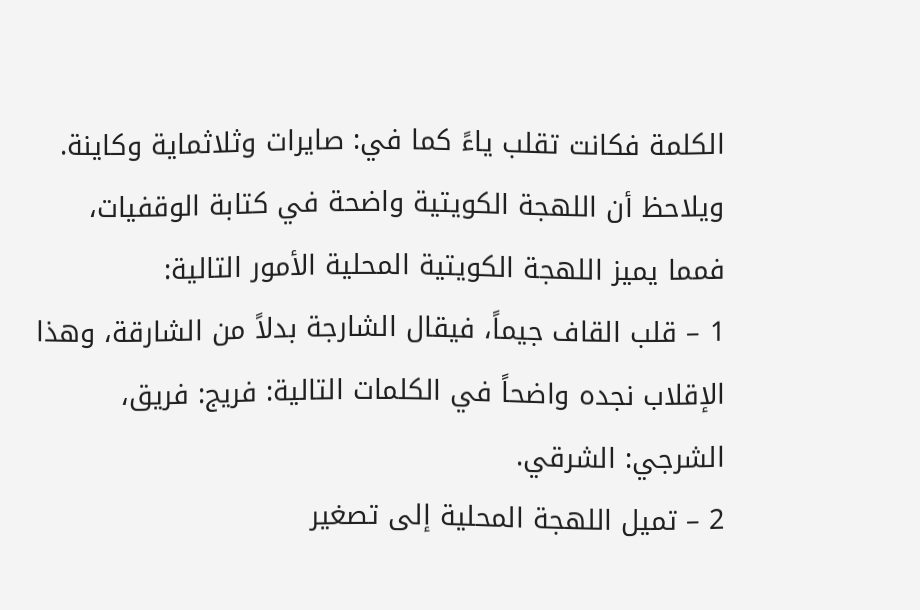الكلمة فكانت تقلب ياءً كما في: صايرات وثلاثماية وكاينة.
ويلاحظ أن اللهجة الكويتية واضحة في كتابة الوقفيات، فمما يميز اللهجة الكويتية المحلية الأمور التالية:
1 – قلب القاف جيماً، فيقال الشارجة بدلاً من الشارقة، وهذا الإقلاب نجده واضحاً في الكلمات التالية: فريج: فريق، الشرجي: الشرقي.
2 – تميل اللهجة المحلية إلى تصغير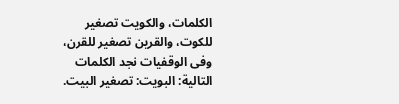الكلمات، والكويت تصغير للكوت، والقرين تصغير للقرن، وفى الوقفيات نجد الكلمات التالية: البويت: تصغير البيت.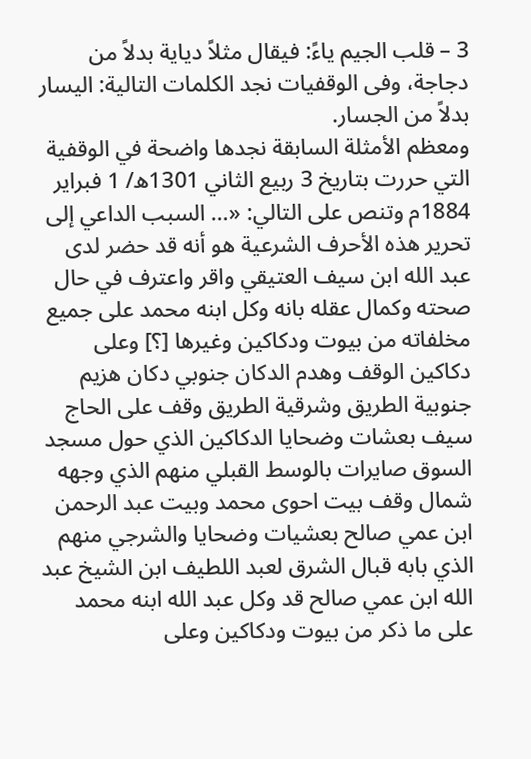3 – قلب الجيم ياءً: فيقال مثلاً دياية بدلاً من دجاجة، وفى الوقفيات نجد الكلمات التالية: اليسار بدلاً من الجسار.
ومعظم الأمثلة السابقة نجدها واضحة في الوقفية التي حررت بتاريخ 3 ربيع الثاني 1301ه/ 1 فبراير 1884م وتنص على التالي: «… السبب الداعي إلى تحرير هذه الأحرف الشرعية هو أنه قد حضر لدى عبد الله ابن سيف العتيقي واقر واعترف في حال صحته وكمال عقله بانه وكل ابنه محمد على جميع مخلفاته من بيوت ودكاكين وغيرها [؟] وعلى دكاكين الوقف وهدم الدكان جنوبي دكان هزيم جنوبية الطريق وشرقية الطريق وقف على الحاج سيف بعشات وضحايا الدكاكين الذي حول مسجد السوق صايرات بالوسط القبلي منهم الذي وجهه شمال وقف بيت احوى محمد وبيت عبد الرحمن ابن عمي صالح بعشيات وضحايا والشرجي منهم الذي بابه قبال الشرق لعبد اللطيف ابن الشيخ عبد الله ابن عمي صالح قد وكل عبد الله ابنه محمد على ما ذكر من بيوت ودكاكين وعلى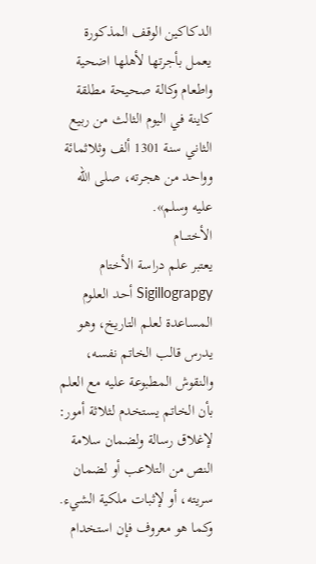الدكاكين الوقف المذكورة يعمل بأجرتها لأهلها اضحية واطعام وكالة صحيحة مطلقة كاينة في اليوم الثالث من ربيع الثاني سنة 1301 ألف وثلاثمائة وواحد من هجرته، صلى الله عليه وسلم».
الأختــــام
يعتبر علم دراسة الأختام Sigillograpgy أحد العلوم المساعدة لعلم التاريخ، وهو يدرس قالب الخاتم نفسه، والنقوش المطبوعة عليه مع العلم بأن الخاتم يستخدم لثلاثة أمور: لإغلاق رسالة ولضمان سلامة النص من التلاعب أو لضمان سريته، أو لإثبات ملكية الشيء.
وكما هو معروف فإن استخدام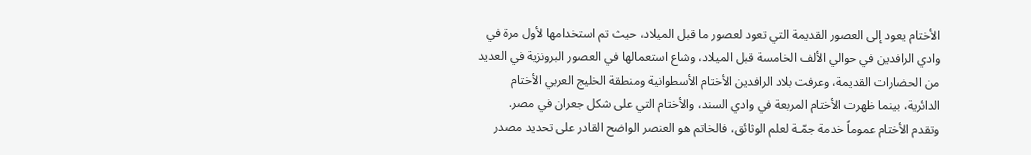الأختام يعود إلى العصور القديمة التي تعود لعصور ما قبل الميلاد، حيث تم استخدامها لأول مرة في وادي الرافدين في حوالي الألف الخامسة قبل الميلاد، وشاع استعمالها في العصور البرونزية في العديد من الحضارات القديمة، وعرفت بلاد الرافدين الأختام الأسطوانية ومنطقة الخليج العربي الأختام الدائرية، بينما ظهرت الأختام المربعة في وادي السند، والأختام التي على شكل جعران في مصر.
وتقدم الأختام عموماً خدمة جمّـة لعلم الوثائق، فالخاتم هو العنصر الواضح القادر على تحديد مصدر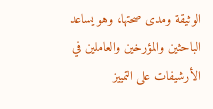الوثيقة ومدى صحتها، وهو يساعد الباحثين والمؤرخين والعاملين في الأرشيفات على التمييز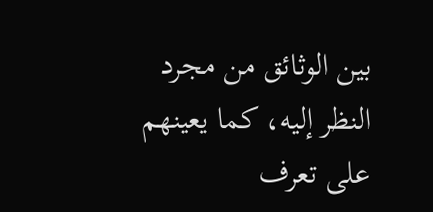بين الوثائق من مجرد النظر إليه، كما يعينهم على تعرف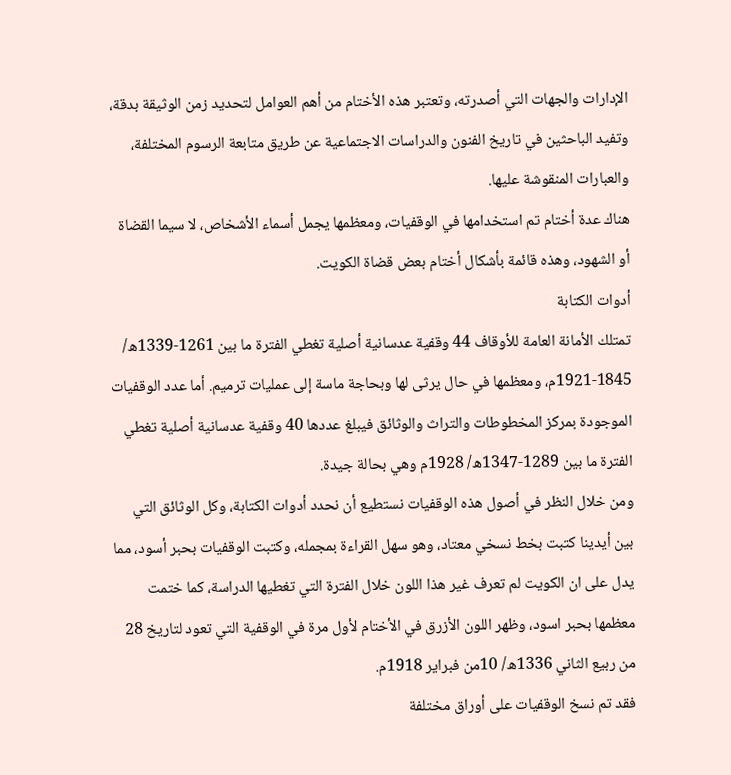الإدارات والجهات التي أصدرته، وتعتبر هذه الأختام من أهم العوامل لتحديد زمن الوثيقة بدقة، وتفيد الباحثين في تاريخ الفنون والدراسات الاجتماعية عن طريق متابعة الرسوم المختلفة، والعبارات المنقوشة عليها.
هناك عدة أختام تم استخدامها في الوقفيات، ومعظمها يجمل أسماء الأشخاص، لا سيما القضاة أو الشهود، وهذه قائمة بأشكال أختام بعض قضاة الكويت.
أدوات الكتابة
تمتلك الأمانة العامة للأوقاف 44 وقفية عدسانية أصلية تغطي الفترة ما بين 1261-1339ه/ 1845-1921م، ومعظمها في حال يرثى لها وبحاجة ماسة إلى عمليات ترميم. أما عدد الوقفيات الموجودة بمركز المخطوطات والتراث والوثائق فيبلغ عددها 40 وقفية عدسانية أصلية تغطي الفترة ما بين 1289-1347ه/ 1928م وهي بحالة جيدة.
ومن خلال النظر في أصول هذه الوقفيات نستطيع أن نحدد أدوات الكتابة، وكل الوثائق التي بين أيدينا كتبت بخط نسخي معتاد، وهو سهل القراءة بمجمله، وكتبت الوقفيات بحبر أسود، مما يدل على ان الكويت لم تعرف غير هذا اللون خلال الفترة التي تغطيها الدراسة، كما ختمت معظمها بحبر اسود، وظهر اللون الأزرق في الأختام لأول مرة في الوقفية التي تعود لتاريخ 28 من ربيع الثاني 1336ه/ 10من فبراير 1918م.
فقد تم نسخ الوقفيات على أوراق مختلفة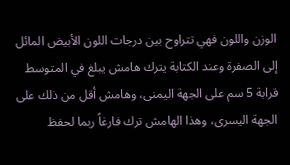الوزن واللون فهي تتراوح بين درجات اللون الأبيض المائل إلى الصفرة وعند الكتابة يترك هامش يبلغ في المتوسط قرابة 5 سم على الجهة اليمنى، وهامش أقل من ذلك على الجهة اليسرى، وهذا الهامش ترك فارغاً ربما لحفظ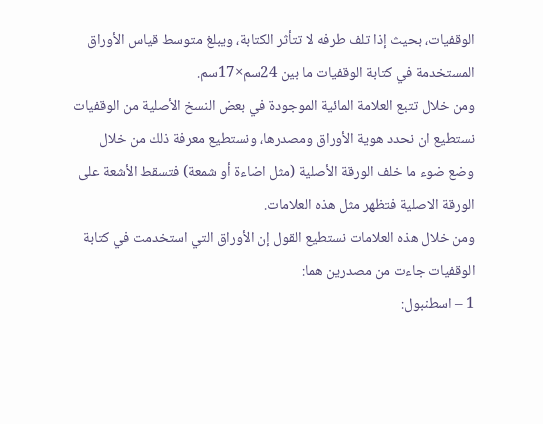الوقفيات، بحيث إذا تلف طرفه لا تتأثر الكتابة، ويبلغ متوسط قياس الأوراق المستخدمة في كتابة الوقفيات ما بين 24سم×17سم.
ومن خلال تتبع العلامة المائية الموجودة في بعض النسخ الأصلية من الوقفيات نستطيع ان نحدد هوية الأوراق ومصدرها، ونستطيع معرفة ذلك من خلال وضع ضوء ما خلف الورقة الأصلية (مثل اضاءة أو شمعة) فتسقط الأشعة على الورقة الاصلية فتظهر مثل هذه العلامات.
ومن خلال هذه العلامات نستطيع القول إن الأوراق التي استخدمت في كتابة الوقفيات جاءت من مصدرين هما:
1 – اسطنبول: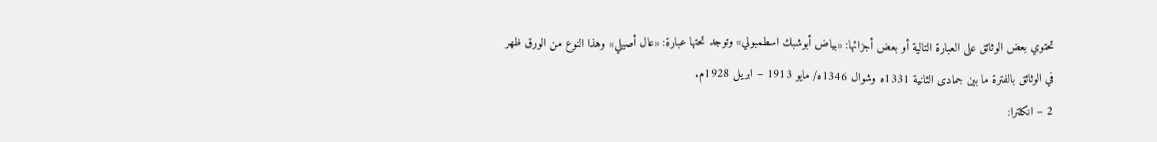تحتوي بعض الوثائق على العبارة التالية أو بعض أجزائها: «بياض أبوشبك اسطمبولي» وتوجد تحتها عبارة: «عال أصيلي» وهذا النوع من الورق ظهر في الوثائق بالفترة ما بين جمادى الثانية 1331ه وشوال 1346ه/ مايو 1913 – ابريل 1928م.
2 – انكلترا: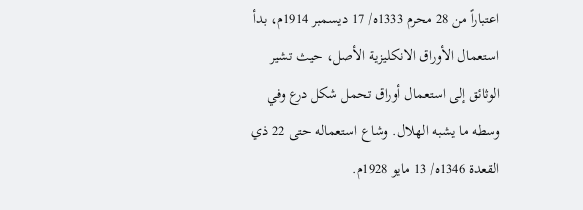اعتباراً من 28 محرم 1333ه/ 17 ديسمبر 1914م، بدأ استعمال الأوراق الانكليزية الأصل، حيث تشير الوثائق إلى استعمال أوراق تحمل شكل درع وفي وسطه ما يشبه الهلال. وشاع استعماله حتى 22 ذي القعدة 1346ه/ 13 مايو 1928م.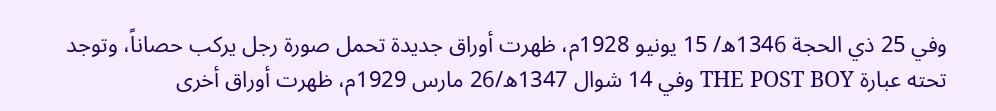وفي 25 ذي الحجة 1346ه/ 15 يونيو 1928م، ظهرت أوراق جديدة تحمل صورة رجل يركب حصاناً، وتوجد تحته عبارة THE POST BOY وفي 14 شوال 1347ه/26 مارس 1929م، ظهرت أوراق أخرى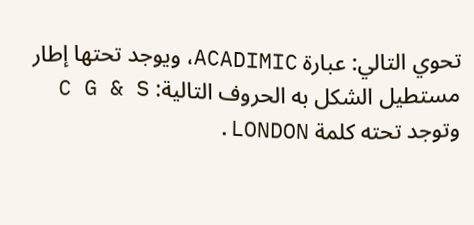تحوي التالي: عبارة ACADIMIC، ويوجد تحتها إطار مستطيل الشكل به الحروف التالية: C G & S وتوجد تحته كلمة LONDON.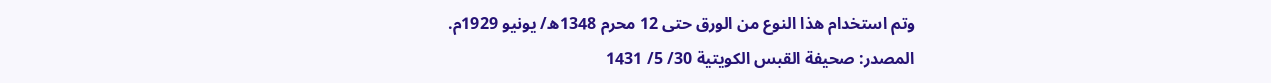وتم استخدام هذا النوع من الورق حتى 12 محرم 1348ه/ يونيو 1929م.
المصدر: صحيفة القبس الكويتية 30/ 5/ 1431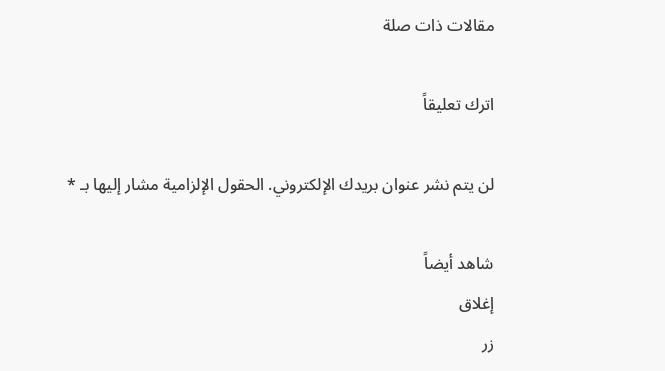مقالات ذات صلة

اترك تعليقاً

لن يتم نشر عنوان بريدك الإلكتروني. الحقول الإلزامية مشار إليها بـ *

شاهد أيضاً
إغلاق
زر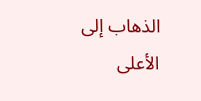الذهاب إلى الأعلى